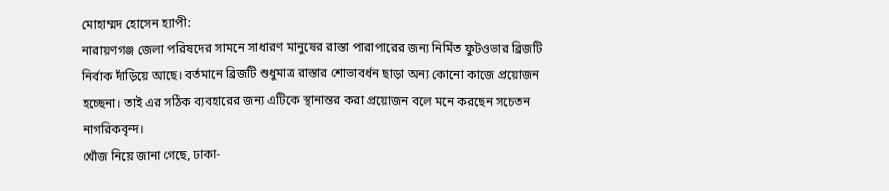মোহাম্মদ হোসেন হ্যাপী:
নারায়ণগঞ্জ জেলা পরিষদের সামনে সাধারণ মানুষের রাস্তা পারাপারের জন্য নির্মিত ফুটওভার ব্রিজটি নির্বাক দাঁড়িয়ে আছে। বর্তমানে ব্রিজটি শুধুমাত্র রাস্তার শোভাবর্ধন ছাড়া অন্য কোনো কাজে প্রয়োজন হচ্ছেনা। তাই এর সঠিক ব্যবহারের জন্য এটিকে স্থানান্তর করা প্রয়োজন বলে মনে করছেন সচেতন নাগরিকবৃন্দ।
খোঁজ নিয়ে জানা গেছে, ঢাকা-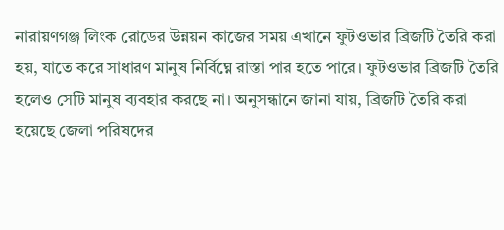নারায়ণগঞ্জ লিংক রোডের উন্নয়ন কাজের সময় এখানে ফুটওভার ব্রিজটি তৈরি করা হয়, যাতে করে সাধারণ মানুষ নির্বিঘ্নে রাস্তা পার হতে পারে। ফুটওভার ব্রিজটি তৈরি হলেও সেটি মানুষ ব্যবহার করছে না। অনুসন্ধানে জানা যায়, ব্রিজটি তৈরি করা হয়েছে জেলা পরিষদের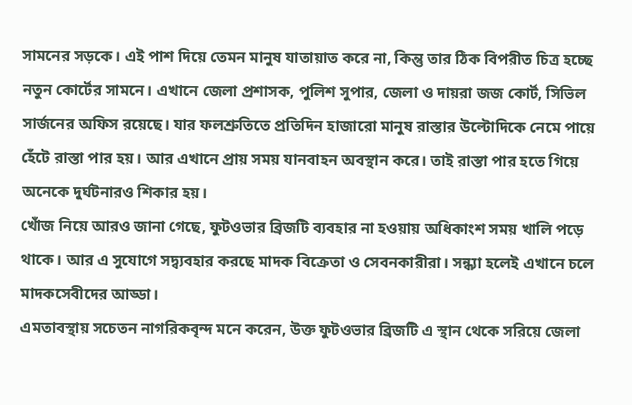সামনের সড়কে। এই পাশ দিয়ে তেমন মানুষ যাতায়াত করে না, কিন্তু তার ঠিক বিপরীত চিত্র হচ্ছে নতুন কোর্টের সামনে। এখানে জেলা প্রশাসক, পুলিশ সুপার, জেলা ও দায়রা জজ কোর্ট, সিভিল সার্জনের অফিস রয়েছে। যার ফলশ্রুতিতে প্রতিদিন হাজারো মানুষ রাস্তার উল্টোদিকে নেমে পায়ে হেঁটে রাস্তা পার হয়। আর এখানে প্রায় সময় যানবাহন অবস্থান করে। তাই রাস্তা পার হতে গিয়ে অনেকে দুর্ঘটনারও শিকার হয়।
খোঁজ নিয়ে আরও জানা গেছে, ফুটওভার ব্রিজটি ব্যবহার না হওয়ায় অধিকাংশ সময় খালি পড়ে থাকে। আর এ সুযোগে সদ্ব্যবহার করছে মাদক বিক্রেতা ও সেবনকারীরা। সন্ধ্যা হলেই এখানে চলে মাদকসেবীদের আড্ডা।
এমতাবস্থায় সচেতন নাগরিকবৃন্দ মনে করেন, উক্ত ফুটওভার ব্রিজটি এ স্থান থেকে সরিয়ে জেলা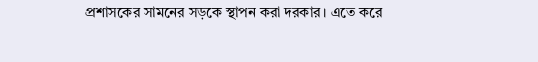প্রশাসকের সামনের সড়কে স্থাপন করা দরকার। এতে করে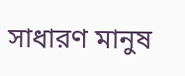সাধারণ মানুষ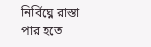নির্বিঘ্নে রাস্তা পার হতে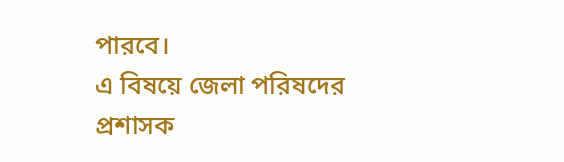পারবে।
এ বিষয়ে জেলা পরিষদের প্রশাসক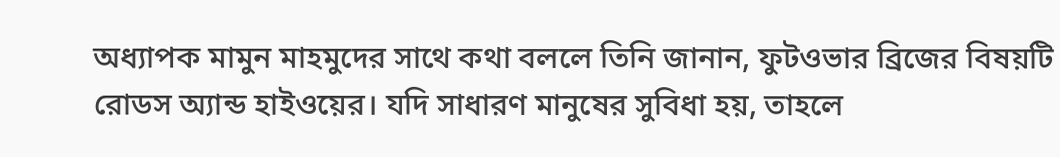অধ্যাপক মামুন মাহমুদের সাথে কথা বললে তিনি জানান, ফুটওভার ব্রিজের বিষয়টি রোডস অ্যান্ড হাইওয়ের। যদি সাধারণ মানুষের সুবিধা হয়, তাহলে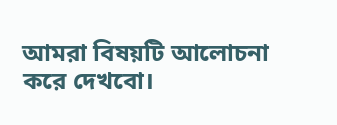আমরা বিষয়টি আলোচনা করে দেখবো।